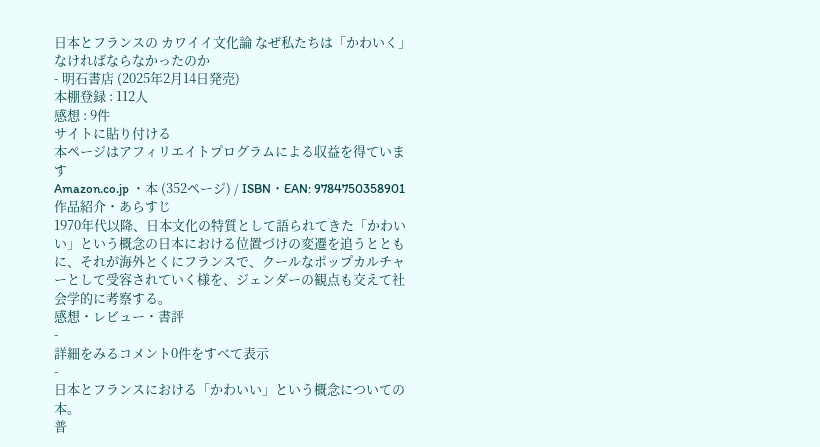日本とフランスの カワイイ文化論 なぜ私たちは「かわいく」なければならなかったのか
- 明石書店 (2025年2月14日発売)
本棚登録 : 112人
感想 : 9件
サイトに貼り付ける
本ページはアフィリエイトプログラムによる収益を得ています
Amazon.co.jp ・本 (352ページ) / ISBN・EAN: 9784750358901
作品紹介・あらすじ
1970年代以降、日本文化の特質として語られてきた「かわいい」という概念の日本における位置づけの変遷を追うとともに、それが海外とくにフランスで、クールなポップカルチャーとして受容されていく様を、ジェンダーの観点も交えて社会学的に考察する。
感想・レビュー・書評
-
詳細をみるコメント0件をすべて表示
-
日本とフランスにおける「かわいい」という概念についての本。
普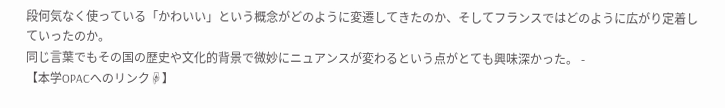段何気なく使っている「かわいい」という概念がどのように変遷してきたのか、そしてフランスではどのように広がり定着していったのか。
同じ言葉でもその国の歴史や文化的背景で微妙にニュアンスが変わるという点がとても興味深かった。 -
【本学OPACへのリンク☟】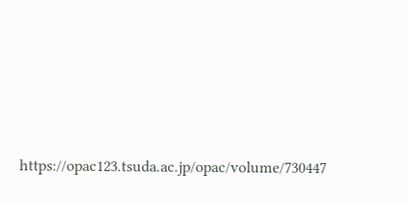https://opac123.tsuda.ac.jp/opac/volume/730447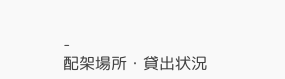-
配架場所・貸出状況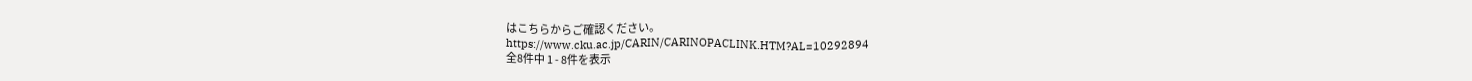はこちらからご確認ください。
https://www.cku.ac.jp/CARIN/CARINOPACLINK.HTM?AL=10292894
全8件中 1 - 8件を表示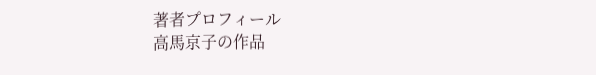著者プロフィール
高馬京子の作品